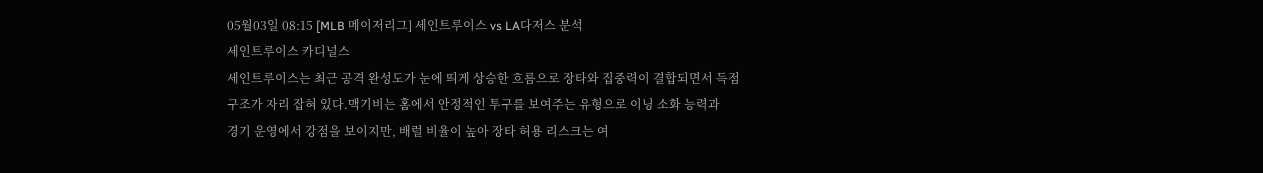05월03일 08:15 [MLB 메이저리그] 세인트루이스 vs LA다저스 분석
세인트루이스 카디널스
세인트루이스는 최근 공격 완성도가 눈에 띄게 상승한 흐름으로 장타와 집중력이 결합되면서 득점
구조가 자리 잡혀 있다.맥기비는 홈에서 안정적인 투구를 보여주는 유형으로 이닝 소화 능력과
경기 운영에서 강점을 보이지만, 배럴 비율이 높아 장타 허용 리스크는 여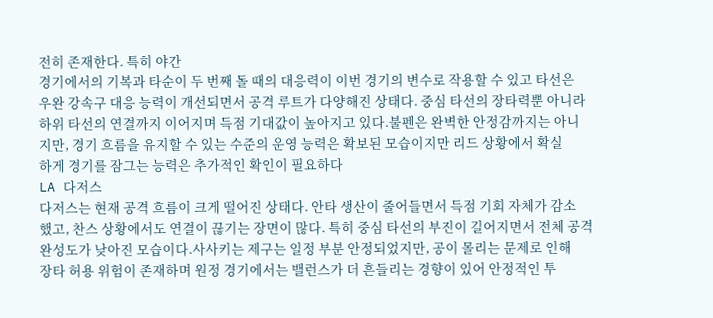전히 존재한다. 특히 야간
경기에서의 기복과 타순이 두 번째 돌 때의 대응력이 이번 경기의 변수로 작용할 수 있고 타선은
우완 강속구 대응 능력이 개선되면서 공격 루트가 다양해진 상태다. 중심 타선의 장타력뿐 아니라
하위 타선의 연결까지 이어지며 득점 기대값이 높아지고 있다.불펜은 완벽한 안정감까지는 아니
지만, 경기 흐름을 유지할 수 있는 수준의 운영 능력은 확보된 모습이지만 리드 상황에서 확실
하게 경기를 잠그는 능력은 추가적인 확인이 필요하다
LA 다저스
다저스는 현재 공격 흐름이 크게 떨어진 상태다. 안타 생산이 줄어들면서 득점 기회 자체가 감소
했고, 찬스 상황에서도 연결이 끊기는 장면이 많다. 특히 중심 타선의 부진이 길어지면서 전체 공격
완성도가 낮아진 모습이다.사사키는 제구는 일정 부분 안정되었지만, 공이 몰리는 문제로 인해
장타 허용 위험이 존재하며 원정 경기에서는 밸런스가 더 흔들리는 경향이 있어 안정적인 투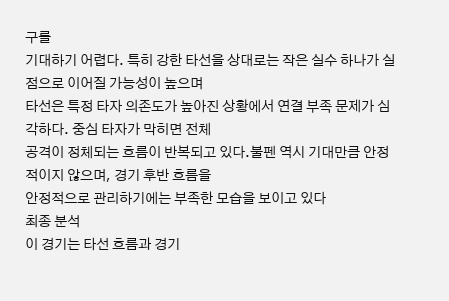구를
기대하기 어렵다. 특히 강한 타선을 상대로는 작은 실수 하나가 실점으로 이어질 가능성이 높으며
타선은 특정 타자 의존도가 높아진 상황에서 연결 부족 문제가 심각하다. 중심 타자가 막히면 전체
공격이 정체되는 흐름이 반복되고 있다.불펜 역시 기대만큼 안정적이지 않으며, 경기 후반 흐름을
안정적으로 관리하기에는 부족한 모습을 보이고 있다
최종 분석
이 경기는 타선 흐름과 경기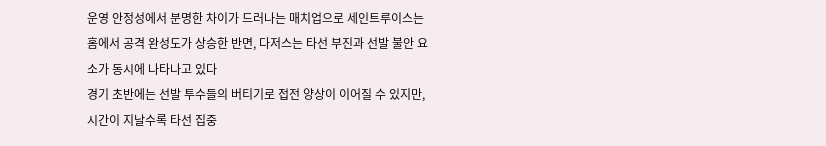운영 안정성에서 분명한 차이가 드러나는 매치업으로 세인트루이스는
홈에서 공격 완성도가 상승한 반면, 다저스는 타선 부진과 선발 불안 요소가 동시에 나타나고 있다
경기 초반에는 선발 투수들의 버티기로 접전 양상이 이어질 수 있지만, 시간이 지날수록 타선 집중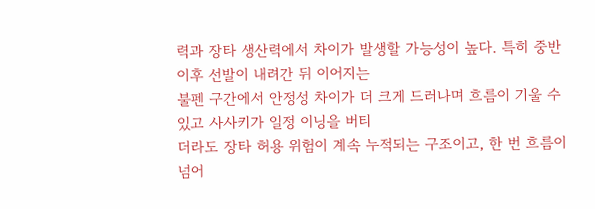력과 장타 생산력에서 차이가 발생할 가능성이 높다. 특히 중반 이후 선발이 내려간 뒤 이어지는
불펜 구간에서 안정성 차이가 더 크게 드러나며 흐름이 기울 수 있고 사사키가 일정 이닝을 버티
더라도 장타 허용 위험이 계속 누적되는 구조이고, 한 번 흐름이 넘어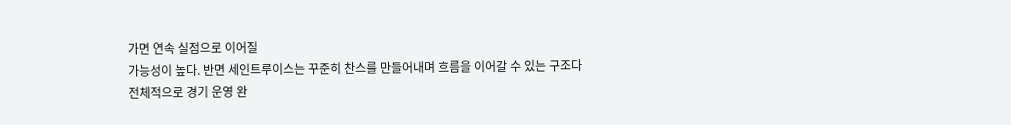가면 연속 실점으로 이어질
가능성이 높다. 반면 세인트루이스는 꾸준히 찬스를 만들어내며 흐름을 이어갈 수 있는 구조다
전체적으로 경기 운영 완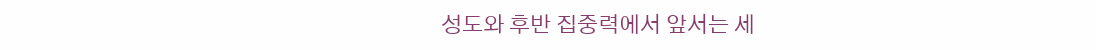성도와 후반 집중력에서 앞서는 세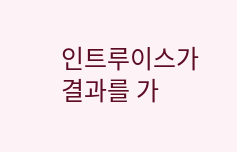인트루이스가 결과를 가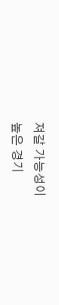져갈 가능성이
높은 경기